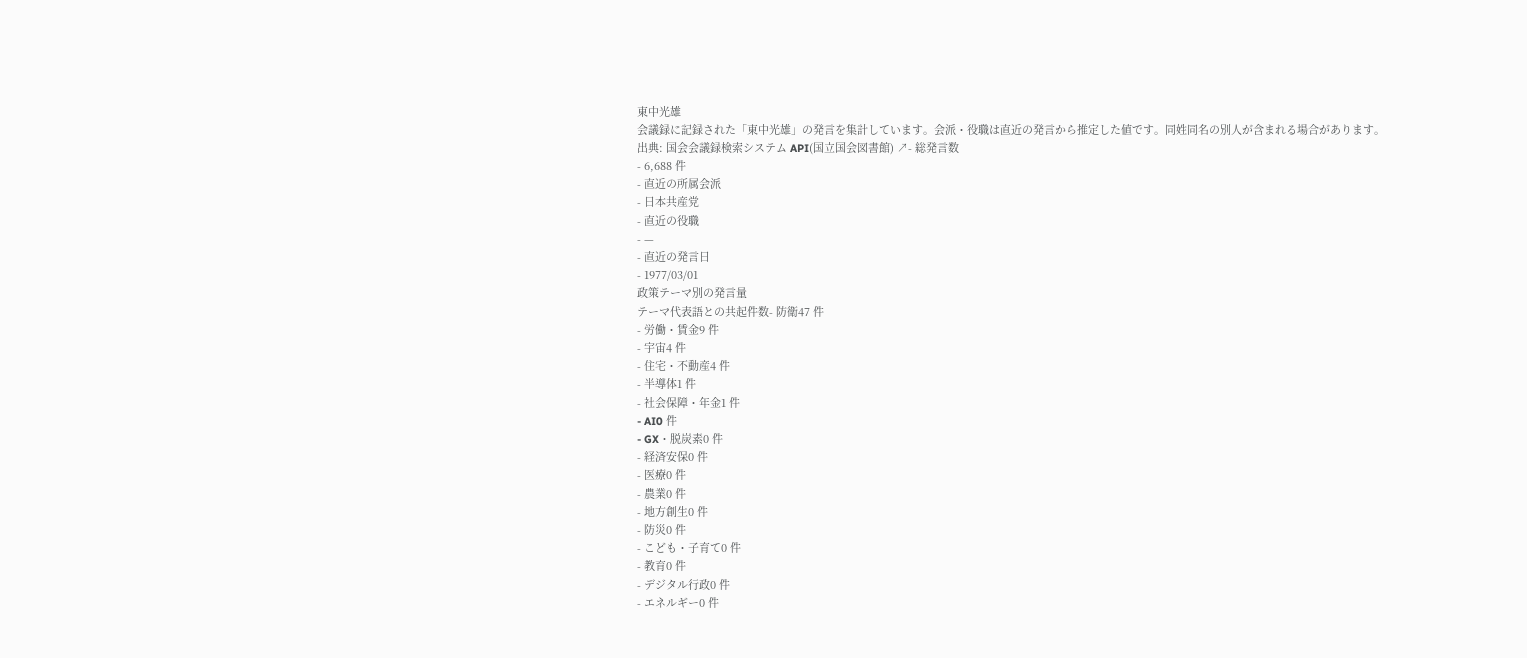東中光雄
会議録に記録された「東中光雄」の発言を集計しています。会派・役職は直近の発言から推定した値です。同姓同名の別人が含まれる場合があります。
出典: 国会会議録検索システム API(国立国会図書館) ↗- 総発言数
- 6,688 件
- 直近の所属会派
- 日本共産党
- 直近の役職
- —
- 直近の発言日
- 1977/03/01
政策テーマ別の発言量
テーマ代表語との共起件数- 防衛47 件
- 労働・賃金9 件
- 宇宙4 件
- 住宅・不動産4 件
- 半導体1 件
- 社会保障・年金1 件
- AI0 件
- GX・脱炭素0 件
- 経済安保0 件
- 医療0 件
- 農業0 件
- 地方創生0 件
- 防災0 件
- こども・子育て0 件
- 教育0 件
- デジタル行政0 件
- エネルギー0 件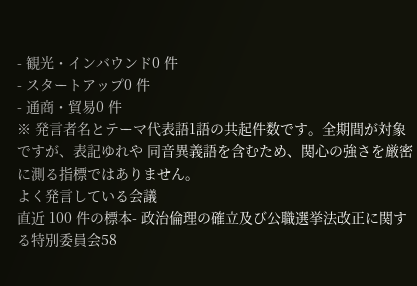- 観光・インバウンド0 件
- スタートアップ0 件
- 通商・貿易0 件
※ 発言者名とテーマ代表語1語の共起件数です。全期間が対象ですが、表記ゆれや 同音異義語を含むため、関心の強さを厳密に測る指標ではありません。
よく発言している会議
直近 100 件の標本- 政治倫理の確立及び公職選挙法改正に関する特別委員会58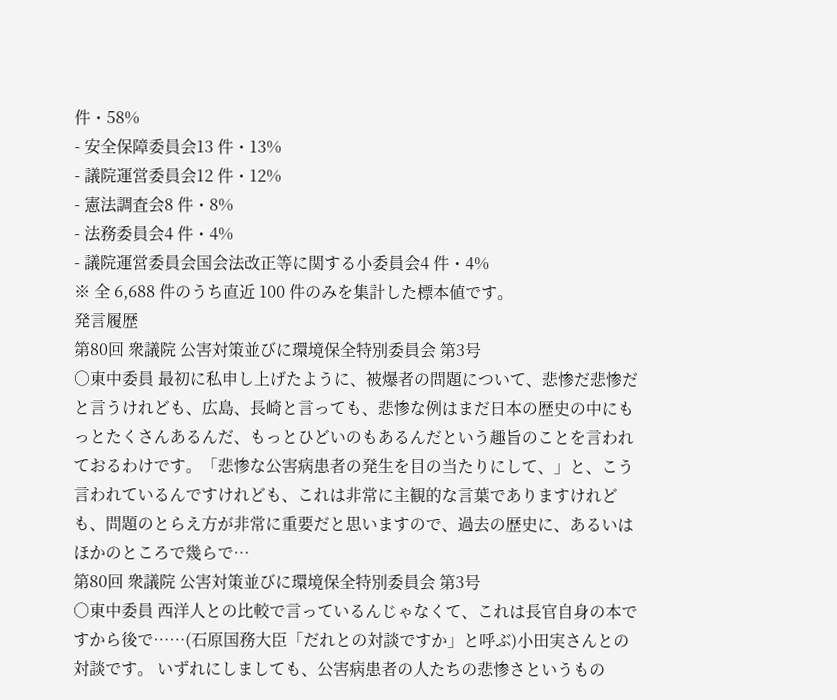件・58%
- 安全保障委員会13 件・13%
- 議院運営委員会12 件・12%
- 憲法調査会8 件・8%
- 法務委員会4 件・4%
- 議院運営委員会国会法改正等に関する小委員会4 件・4%
※ 全 6,688 件のうち直近 100 件のみを集計した標本値です。
発言履歴
第80回 衆議院 公害対策並びに環境保全特別委員会 第3号
○東中委員 最初に私申し上げたように、被爆者の問題について、悲惨だ悲惨だと言うけれども、広島、長崎と言っても、悲惨な例はまだ日本の歴史の中にもっとたくさんあるんだ、もっとひどいのもあるんだという趣旨のことを言われておるわけです。「悲惨な公害病患者の発生を目の当たりにして、」と、こう言われているんですけれども、これは非常に主観的な言葉でありますけれども、問題のとらえ方が非常に重要だと思いますので、過去の歴史に、あるいはほかのところで幾らで…
第80回 衆議院 公害対策並びに環境保全特別委員会 第3号
○東中委員 西洋人との比較で言っているんじゃなくて、これは長官自身の本ですから後で……(石原国務大臣「だれとの対談ですか」と呼ぶ)小田実さんとの対談です。 いずれにしましても、公害病患者の人たちの悲惨さというもの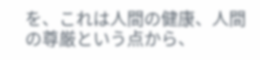を、これは人間の健康、人間の尊厳という点から、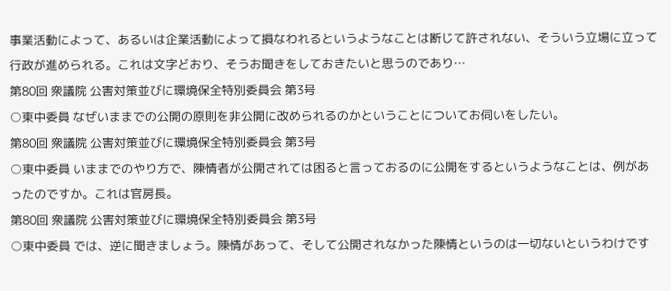事業活動によって、あるいは企業活動によって損なわれるというようなことは断じて許されない、そういう立場に立って行政が進められる。これは文字どおり、そうお聞きをしておきたいと思うのであり…
第80回 衆議院 公害対策並びに環境保全特別委員会 第3号
○東中委員 なぜいままでの公開の原則を非公開に改められるのかということについてお伺いをしたい。
第80回 衆議院 公害対策並びに環境保全特別委員会 第3号
○東中委員 いままでのやり方で、陳情者が公開されては困ると言っておるのに公開をするというようなことは、例があったのですか。これは官房長。
第80回 衆議院 公害対策並びに環境保全特別委員会 第3号
○東中委員 では、逆に聞きましょう。陳情があって、そして公開されなかった陳情というのは一切ないというわけです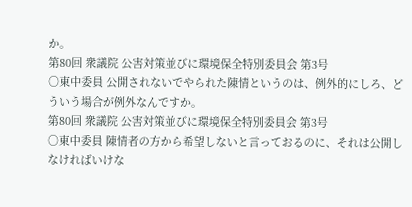か。
第80回 衆議院 公害対策並びに環境保全特別委員会 第3号
○東中委員 公開されないでやられた陳情というのは、例外的にしろ、どういう場合が例外なんですか。
第80回 衆議院 公害対策並びに環境保全特別委員会 第3号
○東中委員 陳情者の方から希望しないと言っておるのに、それは公開しなければいけな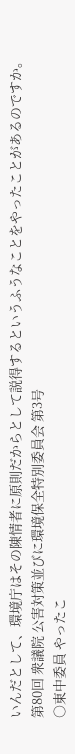いんだとして、環境庁はその陳情者に原則だからとして説得するというふうなことをやったことがあるのですか。
第80回 衆議院 公害対策並びに環境保全特別委員会 第3号
○東中委員 やったこ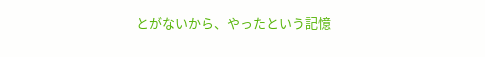とがないから、やったという記憶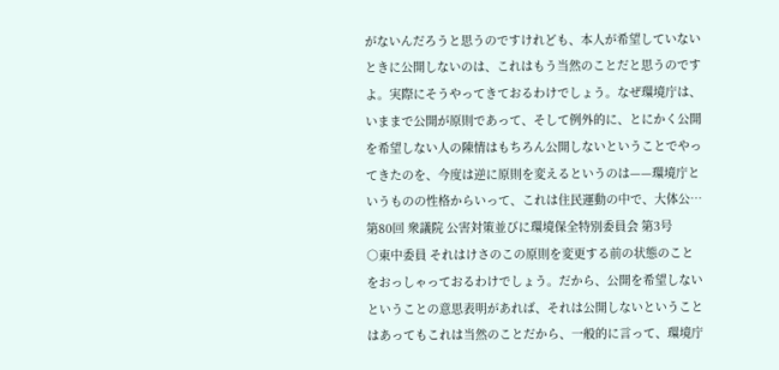がないんだろうと思うのですけれども、本人が希望していないときに公開しないのは、これはもう当然のことだと思うのですよ。実際にそうやってきておるわけでしょう。なぜ環境庁は、いままで公開が原則であって、そして例外的に、とにかく公開を希望しない人の陳情はもちろん公開しないということでやってきたのを、今度は逆に原則を変えるというのは——環境庁というものの性格からいって、これは住民運動の中で、大体公…
第80回 衆議院 公害対策並びに環境保全特別委員会 第3号
○東中委員 それはけさのこの原則を変更する前の状態のことをおっしゃっておるわけでしょう。だから、公開を希望しないということの意思表明があれば、それは公開しないということはあってもこれは当然のことだから、一般的に言って、環境庁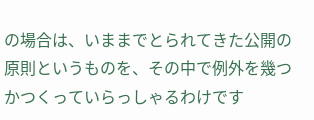の場合は、いままでとられてきた公開の原則というものを、その中で例外を幾つかつくっていらっしゃるわけです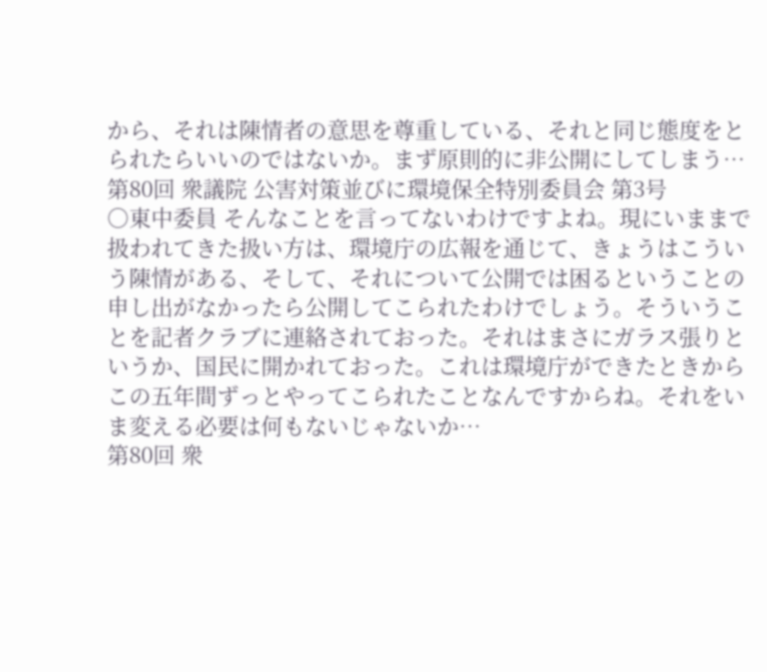から、それは陳情者の意思を尊重している、それと同じ態度をとられたらいいのではないか。まず原則的に非公開にしてしまう…
第80回 衆議院 公害対策並びに環境保全特別委員会 第3号
○東中委員 そんなことを言ってないわけですよね。現にいままで扱われてきた扱い方は、環境庁の広報を通じて、きょうはこういう陳情がある、そして、それについて公開では困るということの申し出がなかったら公開してこられたわけでしょう。そういうことを記者クラブに連絡されておった。それはまさにガラス張りというか、国民に開かれておった。これは環境庁ができたときからこの五年間ずっとやってこられたことなんですからね。それをいま変える必要は何もないじゃないか…
第80回 衆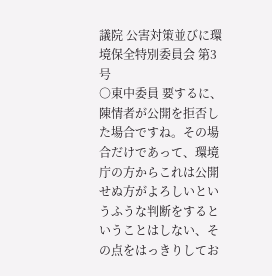議院 公害対策並びに環境保全特別委員会 第3号
○東中委員 要するに、陳情者が公開を拒否した場合ですね。その場合だけであって、環境庁の方からこれは公開せぬ方がよろしいというふうな判断をするということはしない、その点をはっきりしてお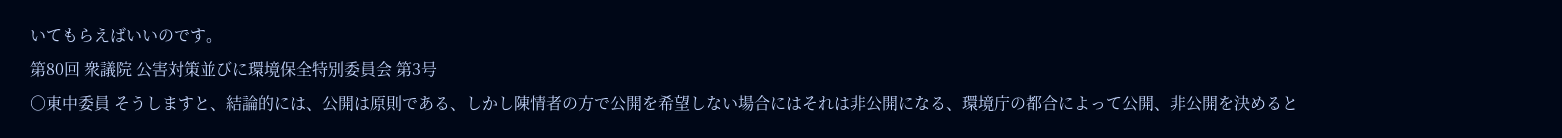いてもらえばいいのです。
第80回 衆議院 公害対策並びに環境保全特別委員会 第3号
○東中委員 そうしますと、結論的には、公開は原則である、しかし陳情者の方で公開を希望しない場合にはそれは非公開になる、環境庁の都合によって公開、非公開を決めると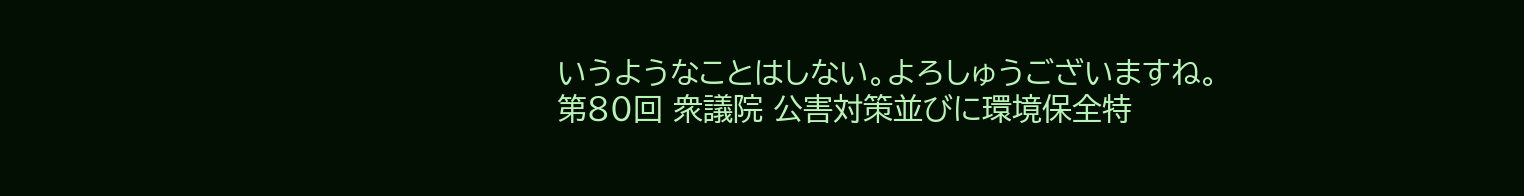いうようなことはしない。よろしゅうございますね。
第80回 衆議院 公害対策並びに環境保全特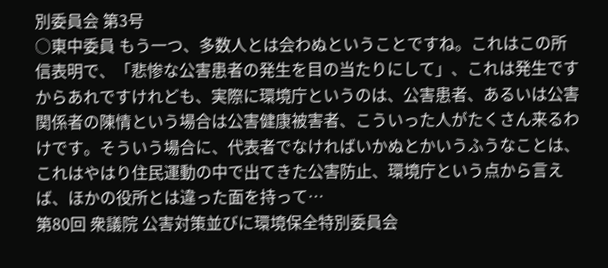別委員会 第3号
○東中委員 もう一つ、多数人とは会わぬということですね。これはこの所信表明で、「悲惨な公害患者の発生を目の当たりにして」、これは発生ですからあれですけれども、実際に環境庁というのは、公害患者、あるいは公害関係者の陳情という場合は公害健康被害者、こういった人がたくさん来るわけです。そういう場合に、代表者でなければいかぬとかいうふうなことは、これはやはり住民運動の中で出てきた公害防止、環境庁という点から言えば、ほかの役所とは違った面を持って…
第80回 衆議院 公害対策並びに環境保全特別委員会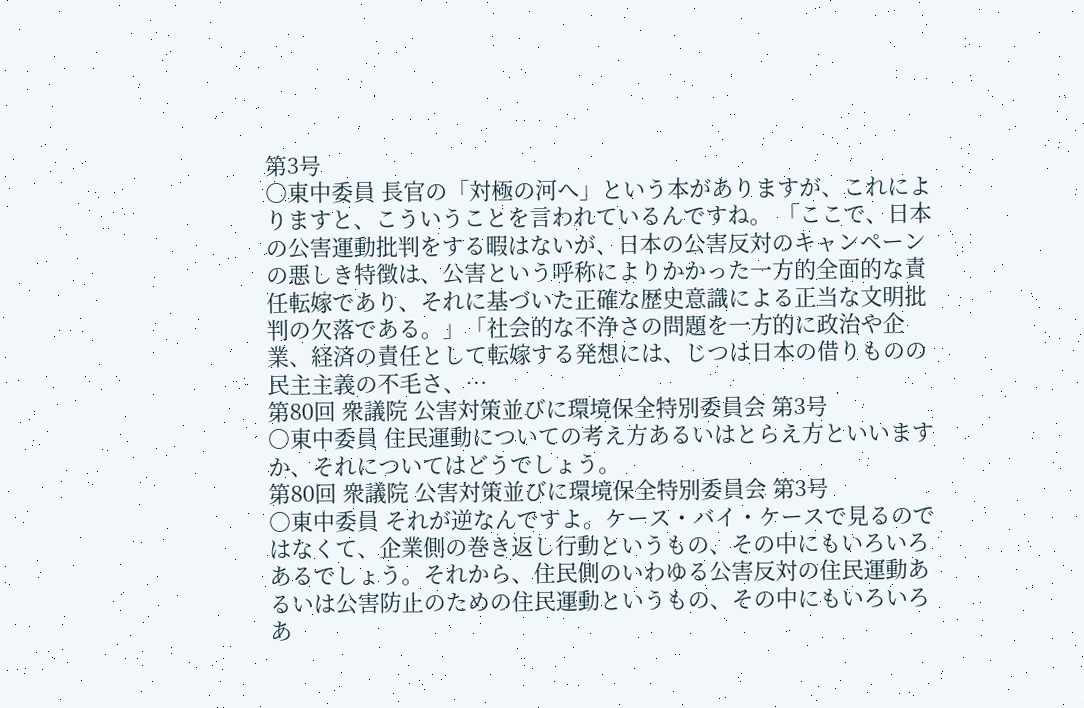第3号
○東中委員 長官の「対極の河へ」という本がありますが、これによりますと、こういうことを言われているんですね。 「ここで、日本の公害運動批判をする暇はないが、日本の公害反対のキャンペーンの悪しき特徴は、公害という呼称によりかかった一方的全面的な責任転嫁であり、それに基づいた正確な歴史意識による正当な文明批判の欠落である。」「社会的な不浄さの問題を一方的に政治や企業、経済の責任として転嫁する発想には、じつは日本の借りものの民主主義の不毛さ、…
第80回 衆議院 公害対策並びに環境保全特別委員会 第3号
○東中委員 住民運動についての考え方あるいはとらえ方といいますか、それについてはどうでしょう。
第80回 衆議院 公害対策並びに環境保全特別委員会 第3号
○東中委員 それが逆なんですよ。ケース・バイ・ケースで見るのではなくて、企業側の巻き返し行動というもの、その中にもいろいろあるでしょう。それから、住民側のいわゆる公害反対の住民運動あるいは公害防止のための住民運動というもの、その中にもいろいろあ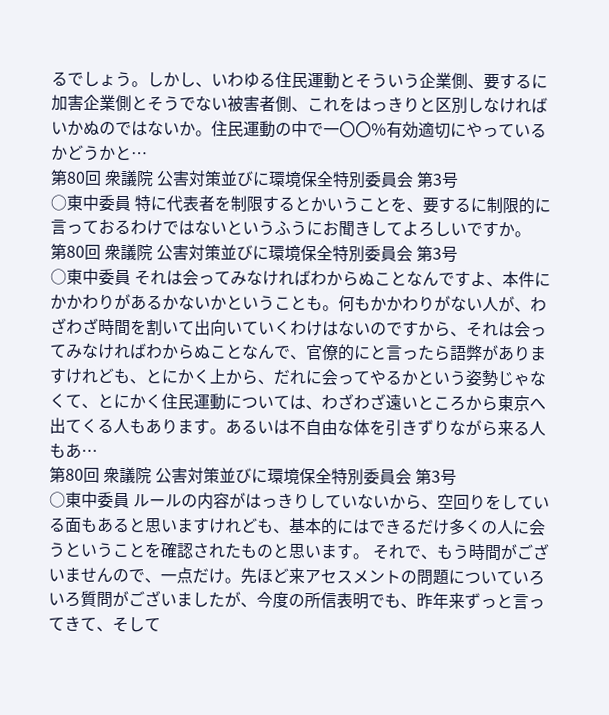るでしょう。しかし、いわゆる住民運動とそういう企業側、要するに加害企業側とそうでない被害者側、これをはっきりと区別しなければいかぬのではないか。住民運動の中で一〇〇%有効適切にやっているかどうかと…
第80回 衆議院 公害対策並びに環境保全特別委員会 第3号
○東中委員 特に代表者を制限するとかいうことを、要するに制限的に言っておるわけではないというふうにお聞きしてよろしいですか。
第80回 衆議院 公害対策並びに環境保全特別委員会 第3号
○東中委員 それは会ってみなければわからぬことなんですよ、本件にかかわりがあるかないかということも。何もかかわりがない人が、わざわざ時間を割いて出向いていくわけはないのですから、それは会ってみなければわからぬことなんで、官僚的にと言ったら語弊がありますけれども、とにかく上から、だれに会ってやるかという姿勢じゃなくて、とにかく住民運動については、わざわざ遠いところから東京へ出てくる人もあります。あるいは不自由な体を引きずりながら来る人もあ…
第80回 衆議院 公害対策並びに環境保全特別委員会 第3号
○東中委員 ルールの内容がはっきりしていないから、空回りをしている面もあると思いますけれども、基本的にはできるだけ多くの人に会うということを確認されたものと思います。 それで、もう時間がございませんので、一点だけ。先ほど来アセスメントの問題についていろいろ質問がございましたが、今度の所信表明でも、昨年来ずっと言ってきて、そして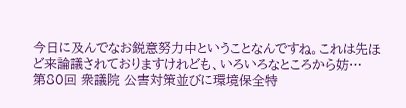今日に及んでなお鋭意努力中ということなんですね。これは先ほど来論議されておりますけれども、いろいろなところから妨…
第80回 衆議院 公害対策並びに環境保全特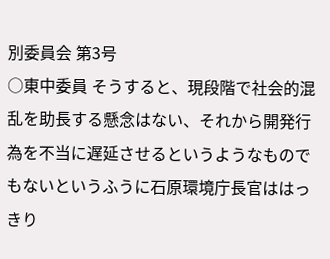別委員会 第3号
○東中委員 そうすると、現段階で社会的混乱を助長する懸念はない、それから開発行為を不当に遅延させるというようなものでもないというふうに石原環境庁長官ははっきり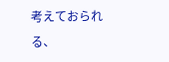考えておられる、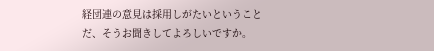経団連の意見は採用しがたいということだ、そうお聞きしてよろしいですか。